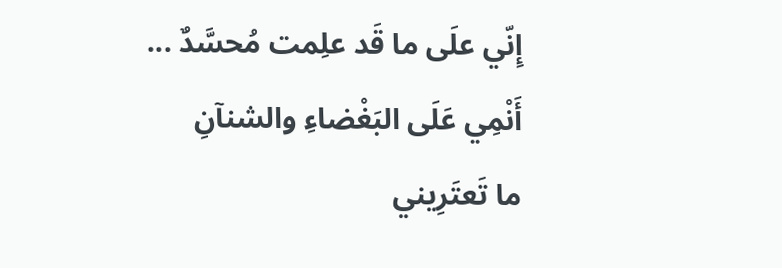إِنّي علَى ما قَد علِمت مُحسَّدٌ ... أَنْمِي عَلَى البَغْضاءِ والشنآنِ
ما تَعتَرِيني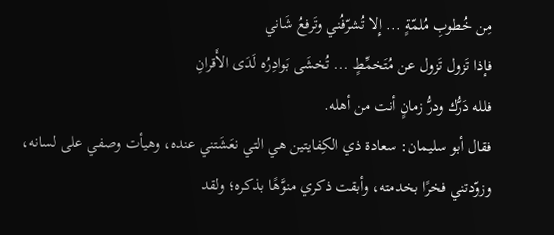مِن خُطوبِ مُلمّةٍ ... إِلا تُشرّفُني وتَرفعُ شَاني
فإذا تَزول تَزول عن مُتَخمِّطٍ ... تُخشَى بَوادِرُه لَدَى الأَقرانِ
فلله دَرُّك ودرُّ زمانٍ أنت من أهله.
فقال أبو سليمان: سعادة ذي الكِفايتين هي التي نعَشَتني عنده، وهيأت وصفي على لسانه، وزوّدتني فخرًا بخدمته، وأبقت ذكري منوَّهًا بذكره؛ ولقد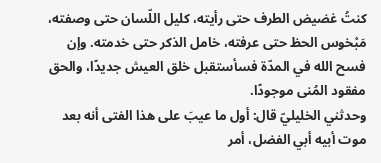كنتُ غضيض الطرف حتى رأيته، كليل اللّسان حتى وصفته، مَبْخوس الحظ حتى عرفته، خامل الذكر حتى خدمته. وإن فسح الله في المدّة فسأستقبل خلق العيش جديدًا، والحق مفقود المُنى موجودًا.
وحدثني الخليليّ قال: أول ما عيبَ على هذا الفتى أنه بعد موت أبيه أبي الفضل، أمر